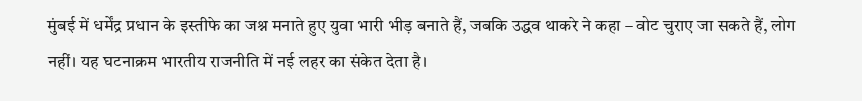मुंबई में धर्मेंद्र प्रधान के इस्तीफे का जश्न मनाते हुए युवा भारी भीड़ बनाते हैं, जबकि उद्धव थाकरे ने कहा – वोट चुराए जा सकते हैं, लोग नहीं। यह घटनाक्रम भारतीय राजनीति में नई लहर का संकेत देता है।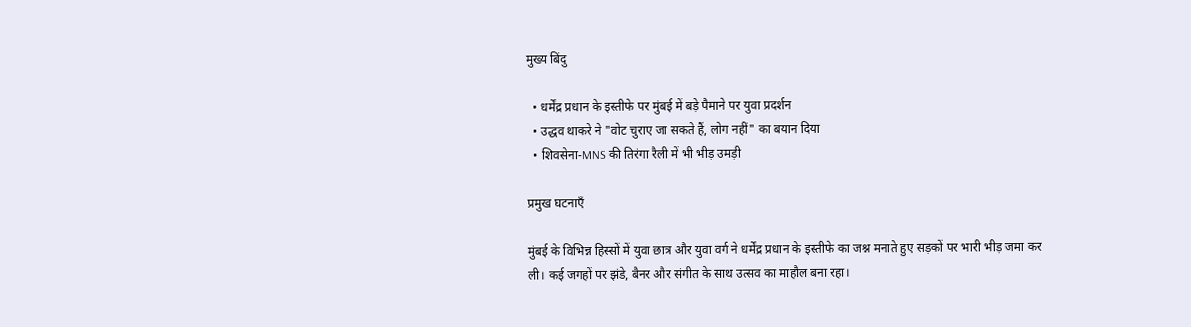मुख्य बिंदु

  • धर्मेंद्र प्रधान के इस्तीफे पर मुंबई में बड़े पैमाने पर युवा प्रदर्शन
  • उद्धव थाकरे ने "वोट चुराए जा सकते हैं, लोग नहीं" का बयान दिया
  • शिवसेना‑MNS की तिरंगा रैली में भी भीड़ उमड़ी

प्रमुख घटनाएँ

मुंबई के विभिन्न हिस्सों में युवा छात्र और युवा वर्ग ने धर्मेंद्र प्रधान के इस्तीफे का जश्न मनाते हुए सड़कों पर भारी भीड़ जमा कर ली। कई जगहों पर झंडे, बैनर और संगीत के साथ उत्सव का माहौल बना रहा।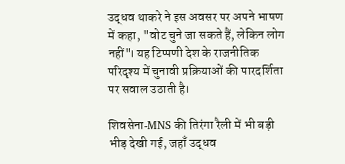उद्धव थाकरे ने इस अवसर पर अपने भाषण में कहा, "वोट चुने जा सकते हैं, लेकिन लोग नहीं"। यह टिप्पणी देश के राजनीतिक परिदृश्य में चुनावी प्रक्रियाओं की पारदर्शिता पर सवाल उठाती है।

शिवसेना‑MNS की तिरंगा रैली में भी बड़ी भीड़ देखी गई, जहाँ उद्धव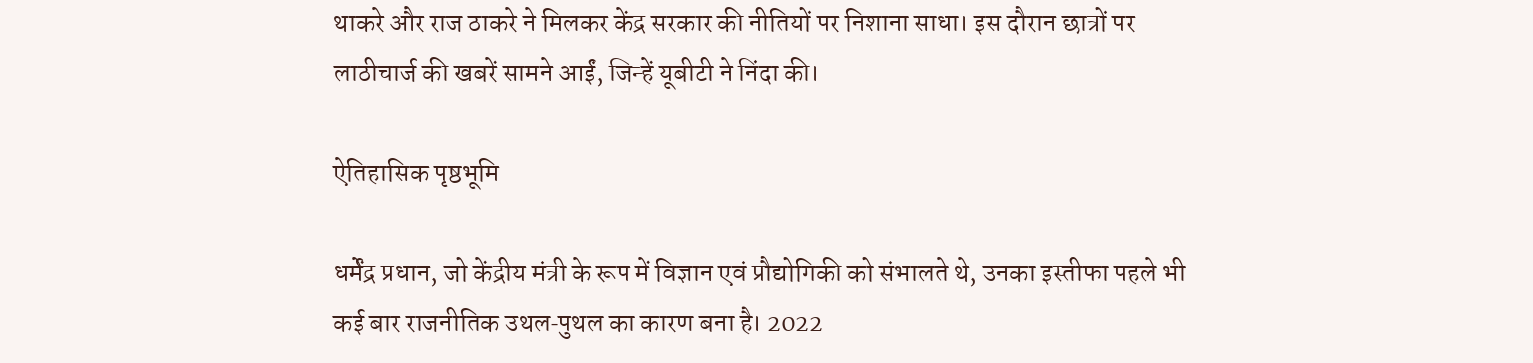थाकरे और राज ठाकरे ने मिलकर केंद्र सरकार की नीतियों पर निशाना साधा। इस दौरान छात्रों पर लाठीचार्ज की खबरें सामने आईं, जिन्हें यूबीटी ने निंदा की।

ऐतिहासिक पृष्ठभूमि

धर्मेंद्र प्रधान, जो केंद्रीय मंत्री के रूप में विज्ञान एवं प्रौद्योगिकी को संभालते थे, उनका इस्तीफा पहले भी कई बार राजनीतिक उथल‑पुथल का कारण बना है। 2022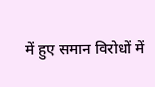में हुए समान विरोधों में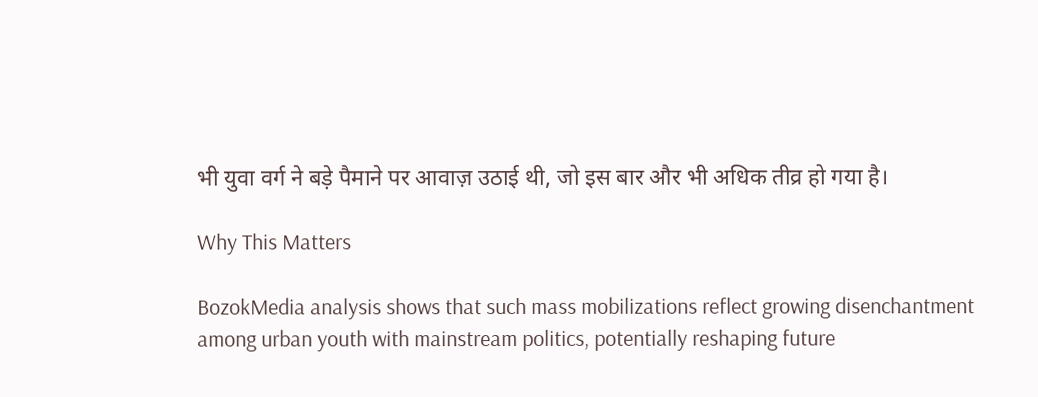भी युवा वर्ग ने बड़े पैमाने पर आवाज़ उठाई थी, जो इस बार और भी अधिक तीव्र हो गया है।

Why This Matters

BozokMedia analysis shows that such mass mobilizations reflect growing disenchantment among urban youth with mainstream politics, potentially reshaping future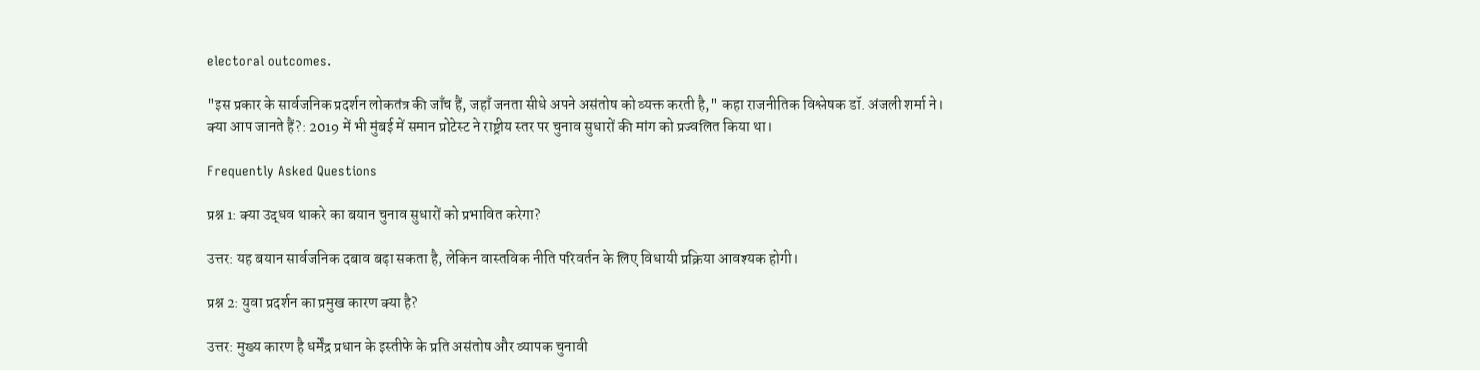electoral outcomes.

"इस प्रकार के सार्वजनिक प्रदर्शन लोकतंत्र की जाँच हैं, जहाँ जनता सीधे अपने असंतोष को व्यक्त करती है," कहा राजनीतिक विश्लेषक डॉ. अंजली शर्मा ने।
क्या आप जानते हैं?: 2019 में भी मुंबई में समान प्रोटेस्ट ने राष्ट्रीय स्तर पर चुनाव सुधारों की मांग को प्रज्वलित किया था।

Frequently Asked Questions

प्रश्न 1: क्या उद्धव थाकरे का बयान चुनाव सुधारों को प्रभावित करेगा?

उत्तर: यह बयान सार्वजनिक दबाव बढ़ा सकता है, लेकिन वास्तविक नीति परिवर्तन के लिए विधायी प्रक्रिया आवश्यक होगी।

प्रश्न 2: युवा प्रदर्शन का प्रमुख कारण क्या है?

उत्तर: मुख्य कारण है धर्मेंद्र प्रधान के इस्तीफे के प्रति असंतोष और व्यापक चुनावी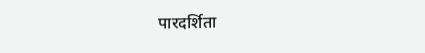पारदर्शिता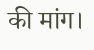की मांग।